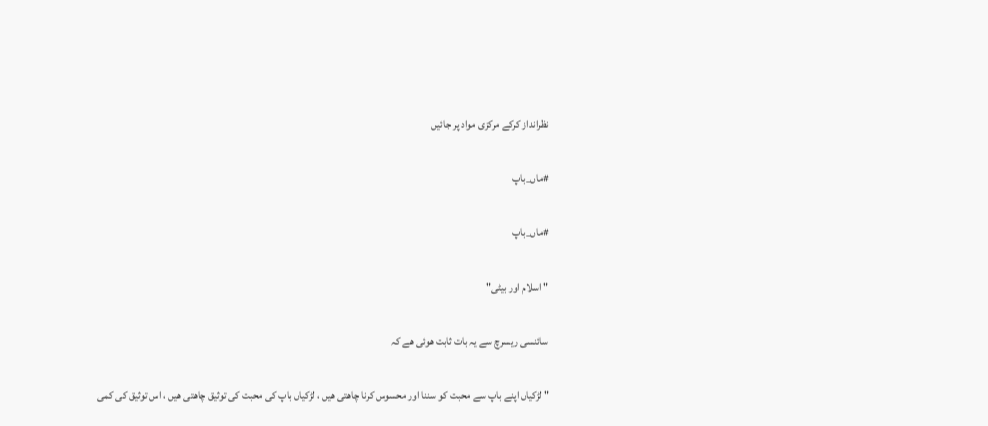نظرانداز کرکے مرکزی مواد پر جائیں

#ماں_باپ

#ماں_باپ

" اسلام اور بیٹی"

سائنسی ریسرچ سے یہ بات ثابت ھوئی ھے کہ

" لڑکیاں اپنے باپ سے محبت کو سننا اور محسوس کرنا چاھتی ھیں ، لڑکیاں باپ کی محبت کی توثیق چاھتی ھیں ، اس توثیق کی کمی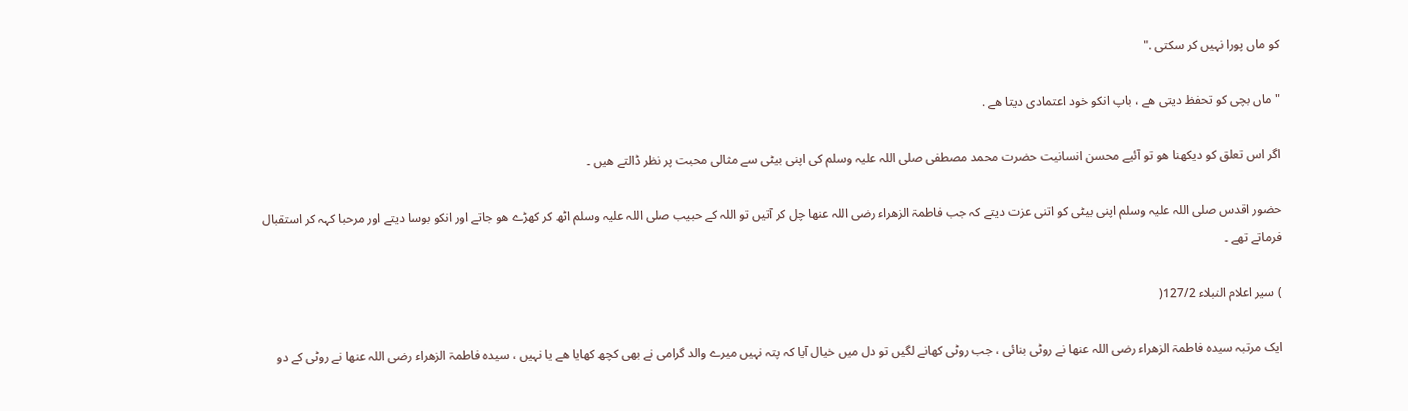کو ماں پورا نہیں کر سکتی ."

" ماں بچی کو تحفظ دیتی ھے ، باپ انکو خود اعتمادی دیتا ھے .

اگر اس تعلق کو دیکھنا ھو تو آئیے محسن انسانیت حضرت محمد مصطفی صلی اللہ علیہ وسلم کی اپنی بیٹی سے مثالی محبت پر نظر ڈالتے ھیں ۔

حضور اقدس صلی اللہ علیہ وسلم اپنی بیٹی کو اتنی عزت دیتے کہ جب فاطمۃ الزھراء رضی اللہ عنھا چل کر آتیں تو اللہ کے حبیب صلی اللہ علیہ وسلم اٹھ کر کھڑے ھو جاتے اور انکو بوسا دیتے اور مرحبا کہہ کر استقبال فرماتے تھے ۔

) سیر اعلام النبلاء 127/2(

ایک مرتبہ سیدہ فاطمۃ الزھراء رضی اللہ عنھا نے روٹی بنائی ، جب روٹی کھانے لگیں تو دل میں خیال آیا کہ پتہ نہیں میرے والد گرامی نے بھی کچھ کھایا ھے یا نہیں ، سیدہ فاطمۃ الزھراء رضی اللہ عنھا نے روٹی کے دو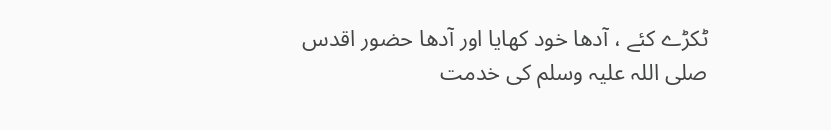ٹکڑے کئے ، آدھا خود کھایا اور آدھا حضور اقدس صلی اللہ علیہ وسلم کی خدمت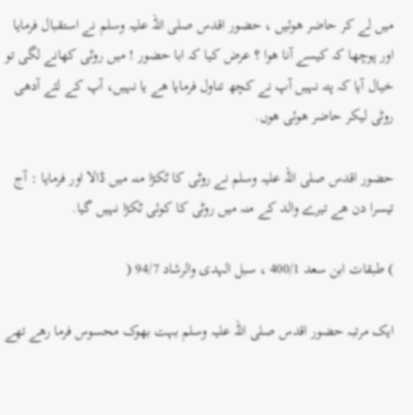میں لے کر حاضر ھوئیں ، حضور اقدس صلی اللہ علیہ وسلم نے استقبال فرمایا اور پوچھا کہ کیسے آنا ھوا ؟ عرض کیا کہ ابا حضور ! میں روٹی کھانے لگی تو خیال آیا کہ پتہ نہیں آپ نے کچھ تناول فرمایا ھے یا نہیں، آپ کے لئے آدھی روٹی لیکر حاضر ھوئی ھوں.

حضور اقدس صلی اللہ علیہ وسلم نے روٹی کا ٹکڑا منہ میں ڈالا اور فرمایا : آج تیسرا دن ھے تیرے والد کے منہ میں روٹی کا کوئی ٹکڑا نہیں گیا.

) طبقات ابن سعد 400/1 ، سبل الہدی والرشاد 94/7 (

ایک مرتبہ حضور اقدس صلی اللہ علیہ وسلم بہت بھوک محسوس فرما رھے تھے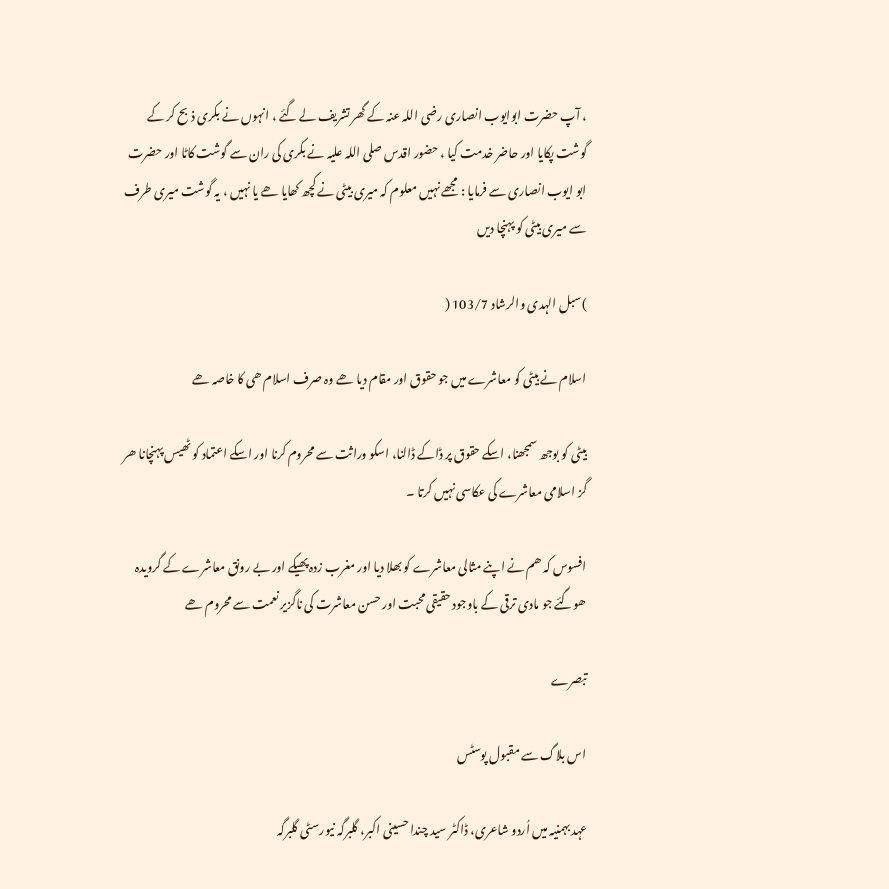، آپ حضرت ابوایوب انصاری رضی اللہ عنہ کے گھر تشریف لے گئے ، انہوں نے بکری ذبح کر کے گوشت پکایا اور حاضر خدمت کیا ، حضور اقدس صلی اللہ علیہ نے بکری کی ران سے گوشت کاٹا اور حضرت ابو ایوب انصاری سے فرمایا : مجھے نہیں معلوم کہ میری بیٹی نے کچھ کھایا ھے یا نہیں ، یہ گوشت میری طرف سے میری بیٹی کو پہنچا دیں

)سبل الہدی والرشاد 103/7 (

اسلام نے بیٹی کو معاشرے میں جو حقوق اور مقام دیا ھے وہ صرف اسلام ھی کا خاصہ ھے

بیٹی کو بوجھ سمجھنا، اسکے حقوق پر ڈاکے ڈالنا، اسکو وراثت سے محروم کرنا اور اسکے اعتماد کو ٹھیس پہنچانا ھر گز اسلامی معاشرے کی عکاسی نہیں کرتا ۔

افسوس کہ ھم نے اپنے مثالی معاشرے کو بھلا دیا اور مغرب زدہ پھیکے اور بے رونق معاشرے کے گرویدہ ھوگئے جو مادی ترقی کے باوجود حقیقی محبت اور حسن معاشرت کی ناگزیر نعمت سے محروم ھے

تبصرے

اس بلاگ سے مقبول پوسٹس

عہد بہمنیہ میں اُردو شاعری، ڈاکٹر سید چندا حسینی اکبر، گلبرگہ نیورسٹی گلبرگہ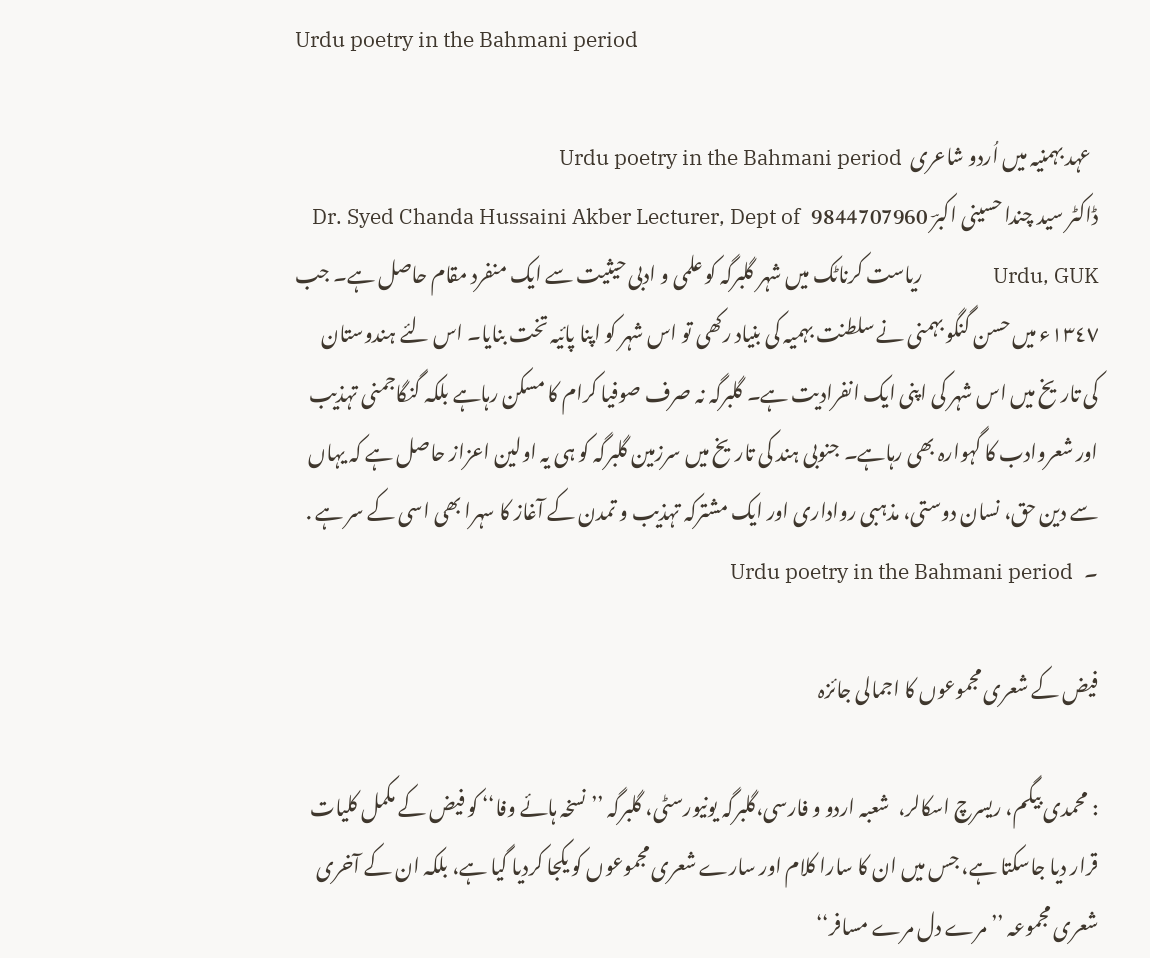Urdu poetry in the Bahmani period

  عہد بہمنیہ میں اُردو شاعری  Urdu poetry in the Bahmani period                                                                                                 ڈاکٹر سید چندا حسینی اکبرؔ 9844707960   Dr. Syed Chanda Hussaini Akber Lecturer, Dept of Urdu, GUK              ریاست کرناٹک میں شہر گلبرگہ کو علمی و ادبی حیثیت سے ایک منفرد مقام حاصل ہے۔ جب ١٣٤٧ء میں حسن گنگو بہمنی نے سلطنت بہمیہ کی بنیاد رکھی تو اس شہر کو اپنا پائیہ تخت بنایا۔ اس لئے ہندوستان کی تاریخ میں اس شہر کی اپنی ایک انفرادیت ہے۔ گلبرگہ نہ صرف صوفیا کرام کا مسکن رہاہے بلکہ گنگاجمنی تہذیب اور شعروادب کا گہوارہ بھی رہاہے۔ جنوبی ہند کی تاریخ میں سرزمین گلبرگہ کو ہی یہ اولین اعزاز حاصل ہے کہ یہاں سے دین حق، نسان دوستی، مذہبی رواداری اور ایک مشترکہ تہذیب و تمدن کے آغاز کا سہرا بھی اسی کے سر ہے . ۔   Urdu poetry in the Bahmani period

فیض کے شعری مجموعوں کا اجمالی جائزہ

: محمدی بیگم، ریسرچ اسکالر،  شعبہ اردو و فارسی،گلبرگہ یونیورسٹی، گلبرگہ ’’نسخہ ہائے وفا‘‘ کو فیض کے مکمل کلیات قرار دیا جاسکتا ہے، جس میں ان کا سارا کلام اور سارے شعری مجموعوں کو یکجا کردیا گیا ہے، بلکہ ان کے آخری شعری مجموعہ ’’ مرے دل مرے مسافر‘‘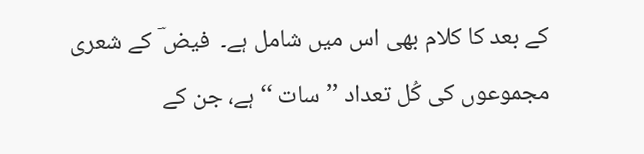کے بعد کا کلام بھی اس میں شامل ہے۔  فیض ؔ کے شعری مجموعوں کی کُل تعداد ’’سات ‘‘ ہے، جن کے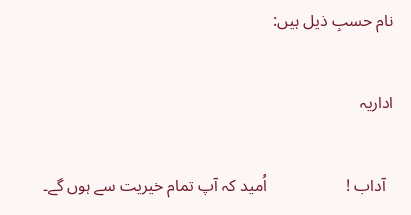نام حسبِ ذیل ہیں:

اداریہ

  آداب !                   اُمید کہ آپ تمام خیریت سے ہوں گے۔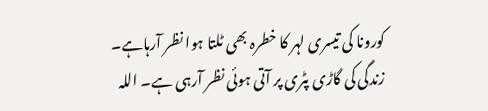کورونا کی تیسری لہر کا خطرہ بھی ٹلتا ہوا نظر آرہاہے۔ زندگی کی گاڑی پٹری پر آتی ہوئی نظر آرہی ہے۔ اللہ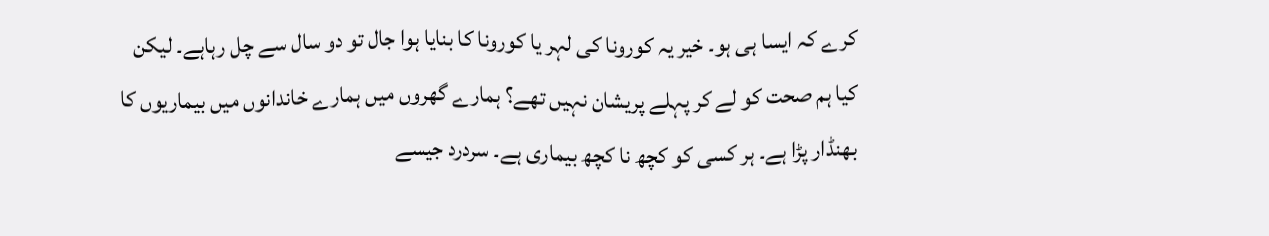کرے کہ ایسا ہی ہو۔ خیر یہ کورونا کی لہر یا کورونا کا بنایا ہوا جال تو دو سال سے چل رہاہے۔ لیکن کیا ہم صحت کو لے کر پہلے پریشان نہیں تھے؟ ہمارے گھروں میں ہمارے خاندانوں میں بیماریوں کا بھنڈار پڑا ہے۔ ہر کسی کو کچھ نا کچھ بیماری ہے۔ سردرد جیسے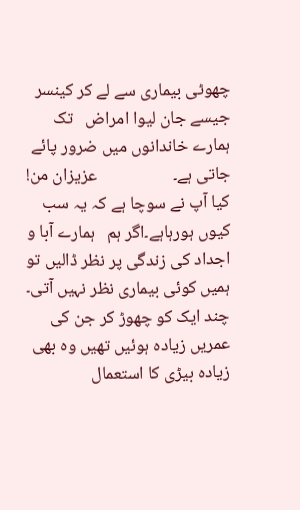چھوٹی بیماری سے لے کر کینسر جیسے جان لیوا امراض   تک ہمارے خاندانوں میں ضرور پائے جاتی ہے۔                   عزیزان من!   کیا آپ نے سوچا ہے کہ یہ سب کیوں ہورہاہے۔اگر ہم   ہمارے آبا و اجداد کی زندگی پر نظر ڈالیں تو ہمیں کوئی بیماری نظر نہیں آتی۔ چند ایک کو چھوڑ کر جن کی عمریں زیادہ ہوئیں تھیں وہ بھی زیادہ بیڑی کا استعمال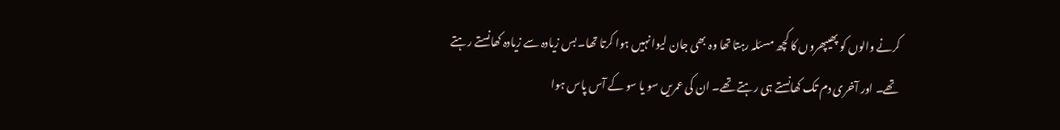کرنے والوں کو پھیپھروں کا کچھ مسئلہ رہتا تھا وہ بھی جان لیوا نہیں ہوا کرتا تھا۔ بس زیادہ سے زیادہ کھانستے رہتے تھے۔ اور آخری دم تک کھانستے ہی رہتے تھے۔ ان کی عمریں سو یا سو کے آس پاس ہوا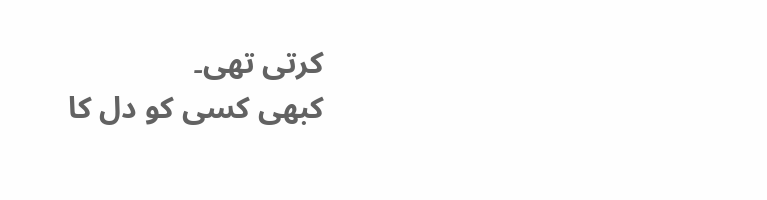کرتی تھی۔                   کبھی کسی کو دل کا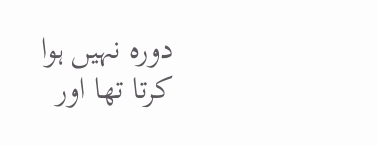دورہ نہیں ہوا کرتا تھا اور